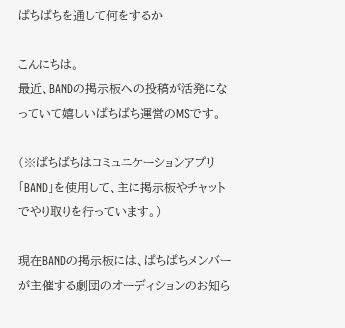ぱちぱちを通して何をするか

こんにちは。
最近、BANDの掲示板への投稿が活発になっていて嬉しいぱちぱち運営のMSです。

(※ぱちぱちはコミュニケーションアプリ「BAND」を使用して、主に掲示板やチャットでやり取りを行っています。)

現在BANDの掲示板には、ぱちぱちメンバーが主催する劇団のオーディションのお知ら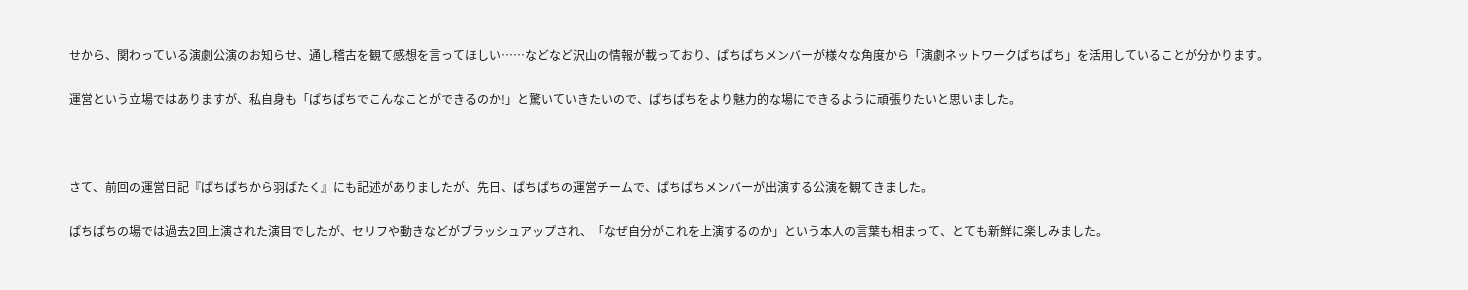せから、関わっている演劇公演のお知らせ、通し稽古を観て感想を言ってほしい……などなど沢山の情報が載っており、ぱちぱちメンバーが様々な角度から「演劇ネットワークぱちぱち」を活用していることが分かります。

運営という立場ではありますが、私自身も「ぱちぱちでこんなことができるのか!」と驚いていきたいので、ぱちぱちをより魅力的な場にできるように頑張りたいと思いました。



さて、前回の運営日記『ぱちぱちから羽ばたく』にも記述がありましたが、先日、ぱちぱちの運営チームで、ぱちぱちメンバーが出演する公演を観てきました。

ぱちぱちの場では過去2回上演された演目でしたが、セリフや動きなどがブラッシュアップされ、「なぜ自分がこれを上演するのか」という本人の言葉も相まって、とても新鮮に楽しみました。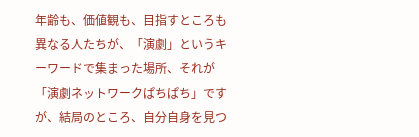年齢も、価値観も、目指すところも異なる人たちが、「演劇」というキーワードで集まった場所、それが「演劇ネットワークぱちぱち」ですが、結局のところ、自分自身を見つ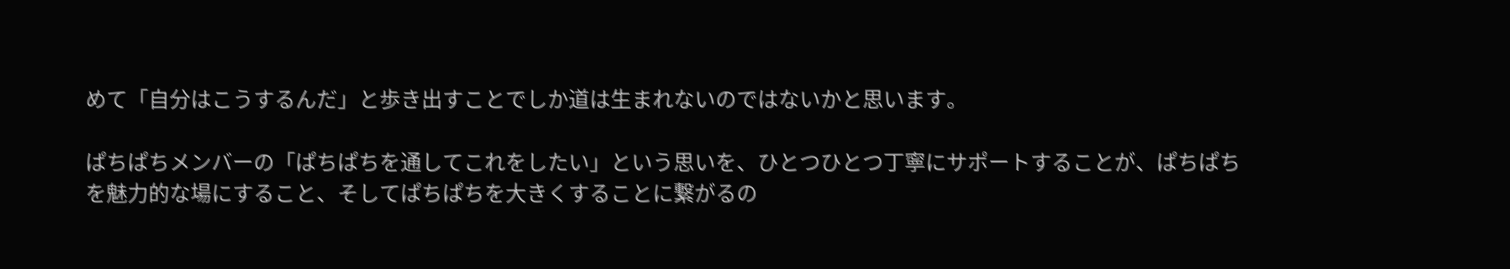めて「自分はこうするんだ」と歩き出すことでしか道は生まれないのではないかと思います。

ぱちぱちメンバーの「ぱちぱちを通してこれをしたい」という思いを、ひとつひとつ丁寧にサポートすることが、ぱちぱちを魅力的な場にすること、そしてぱちぱちを大きくすることに繋がるの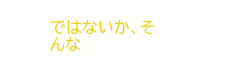ではないか、そんな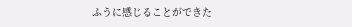ふうに感じることができた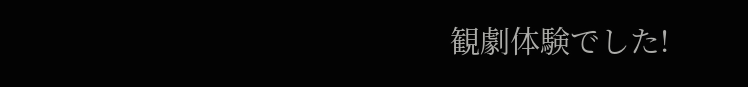観劇体験でした!